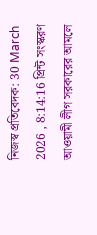নিজস্ব প্রতিবেদক: 30 March 2026 , 8:14:16 প্রিন্ট সংস্করণ
আওয়ামী লীগ সরকারের আমলে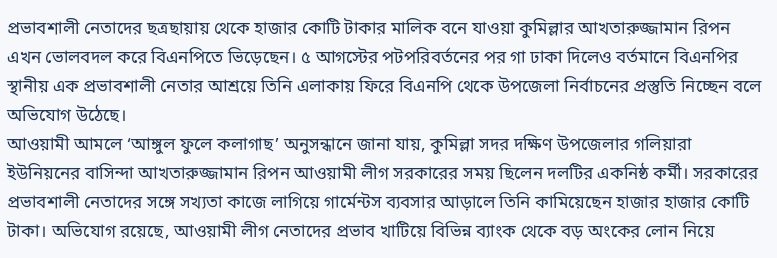প্রভাবশালী নেতাদের ছত্রছায়ায় থেকে হাজার কোটি টাকার মালিক বনে যাওয়া কুমিল্লার আখতারুজ্জামান রিপন এখন ভোলবদল করে বিএনপিতে ভিড়েছেন। ৫ আগস্টের পটপরিবর্তনের পর গা ঢাকা দিলেও বর্তমানে বিএনপির স্থানীয় এক প্রভাবশালী নেতার আশ্রয়ে তিনি এলাকায় ফিরে বিএনপি থেকে উপজেলা নির্বাচনের প্রস্তুতি নিচ্ছেন বলে অভিযোগ উঠেছে।
আওয়ামী আমলে ‘আঙ্গুল ফুলে কলাগাছ’ অনুসন্ধানে জানা যায়, কুমিল্লা সদর দক্ষিণ উপজেলার গলিয়ারা ইউনিয়নের বাসিন্দা আখতারুজ্জামান রিপন আওয়ামী লীগ সরকারের সময় ছিলেন দলটির একনিষ্ঠ কর্মী। সরকারের প্রভাবশালী নেতাদের সঙ্গে সখ্যতা কাজে লাগিয়ে গার্মেন্টস ব্যবসার আড়ালে তিনি কামিয়েছেন হাজার হাজার কোটি টাকা। অভিযোগ রয়েছে, আওয়ামী লীগ নেতাদের প্রভাব খাটিয়ে বিভিন্ন ব্যাংক থেকে বড় অংকের লোন নিয়ে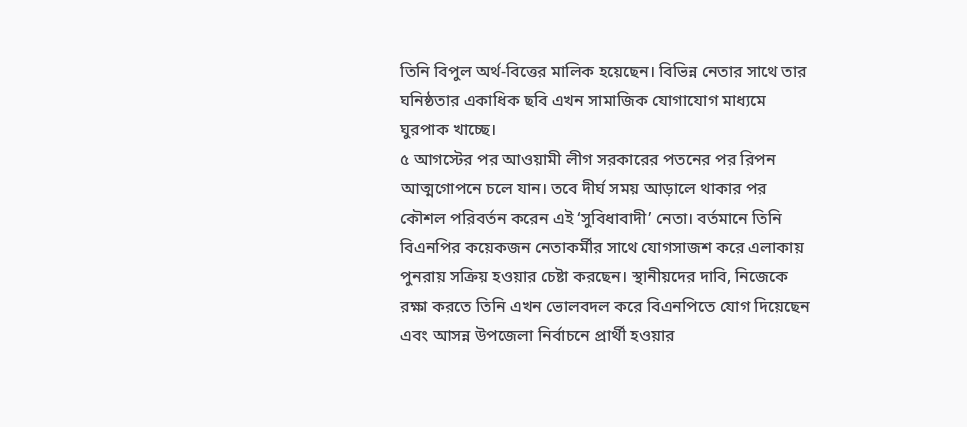তিনি বিপুল অর্থ-বিত্তের মালিক হয়েছেন। বিভিন্ন নেতার সাথে তার ঘনিষ্ঠতার একাধিক ছবি এখন সামাজিক যোগাযোগ মাধ্যমে ঘুরপাক খাচ্ছে।
৫ আগস্টের পর আওয়ামী লীগ সরকারের পতনের পর রিপন আত্মগোপনে চলে যান। তবে দীর্ঘ সময় আড়ালে থাকার পর কৌশল পরিবর্তন করেন এই ‘সুবিধাবাদী’ নেতা। বর্তমানে তিনি বিএনপির কয়েকজন নেতাকর্মীর সাথে যোগসাজশ করে এলাকায় পুনরায় সক্রিয় হওয়ার চেষ্টা করছেন। স্থানীয়দের দাবি, নিজেকে রক্ষা করতে তিনি এখন ভোলবদল করে বিএনপিতে যোগ দিয়েছেন এবং আসন্ন উপজেলা নির্বাচনে প্রার্থী হওয়ার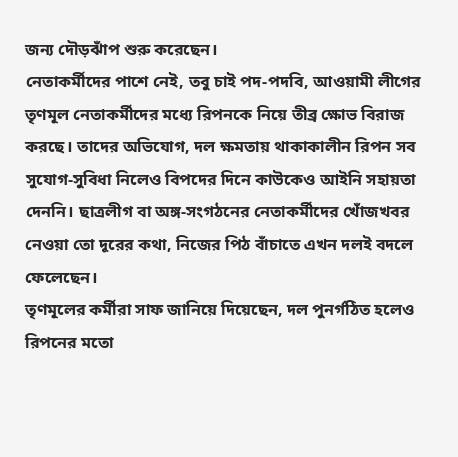জন্য দৌড়ঝাঁপ শুরু করেছেন।
নেতাকর্মীদের পাশে নেই, তবু চাই পদ-পদবি, আওয়ামী লীগের তৃণমূল নেতাকর্মীদের মধ্যে রিপনকে নিয়ে তীব্র ক্ষোভ বিরাজ করছে। তাদের অভিযোগ, দল ক্ষমতায় থাকাকালীন রিপন সব সুযোগ-সুবিধা নিলেও বিপদের দিনে কাউকেও আইনি সহায়তা দেননি। ছাত্রলীগ বা অঙ্গ-সংগঠনের নেতাকর্মীদের খোঁজখবর নেওয়া তো দূরের কথা, নিজের পিঠ বাঁচাতে এখন দলই বদলে ফেলেছেন।
তৃণমূলের কর্মীরা সাফ জানিয়ে দিয়েছেন, দল পুনর্গঠিত হলেও রিপনের মতো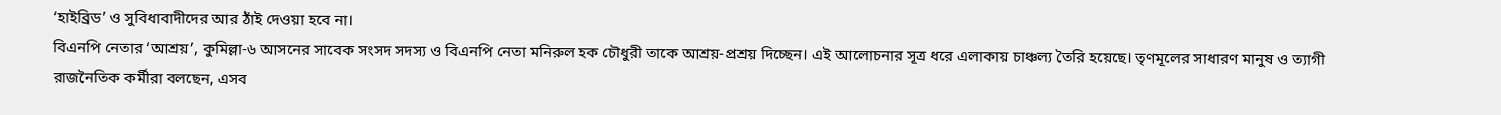‘হাইব্রিড’ ও সুবিধাবাদীদের আর ঠাঁই দেওয়া হবে না।
বিএনপি নেতার ‘আশ্রয়’, কুমিল্লা-৬ আসনের সাবেক সংসদ সদস্য ও বিএনপি নেতা মনিরুল হক চৌধুরী তাকে আশ্রয়-প্রশ্রয় দিচ্ছেন। এই আলোচনার সূত্র ধরে এলাকায় চাঞ্চল্য তৈরি হয়েছে। তৃণমূলের সাধারণ মানুষ ও ত্যাগী রাজনৈতিক কর্মীরা বলছেন, এসব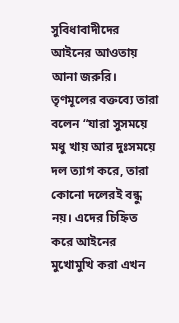সুবিধাবাদীদের আইনের আওতায় আনা জরুরি।
তৃণমূলের বক্তব্যে তারা বলেন “যারা সুসময়ে মধু খায় আর দুঃসময়ে দল ত্যাগ করে, তারা কোনো দলেরই বন্ধু নয়। এদের চিহ্নিত করে আইনের মুখোমুখি করা এখন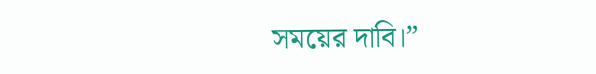সময়ের দাবি।”